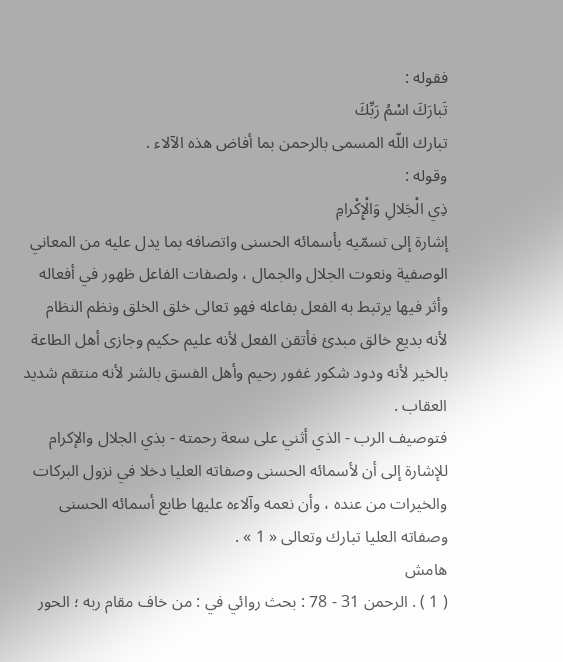فقوله :
تَبارَكَ اسْمُ رَبِّكَ
تبارك اللّه المسمى بالرحمن بما أفاض هذه الآلاء .
وقوله :
ذِي الْجَلالِ وَالْإِكْرامِ
إشارة إلى تسمّيه بأسمائه الحسنى واتصافه بما يدل عليه من المعاني الوصفية ونعوت الجلال والجمال ، ولصفات الفاعل ظهور في أفعاله وأثر فيها يرتبط به الفعل بفاعله فهو تعالى خلق الخلق ونظم النظام لأنه بديع خالق مبدئ فأتقن الفعل لأنه عليم حكيم وجازى أهل الطاعة بالخير لأنه ودود شكور غفور رحيم وأهل الفسق بالشر لأنه منتقم شديد العقاب .
فتوصيف الرب - الذي أثني على سعة رحمته - بذي الجلال والإكرام للإشارة إلى أن لأسمائه الحسنى وصفاته العليا دخلا في نزول البركات والخيرات من عنده ، وأن نعمه وآلاءه عليها طابع أسمائه الحسنى وصفاته العليا تبارك وتعالى « 1 » .
هامش
( 1 ) . الرحمن 31 - 78 : بحث روائي في : من خاف مقام ربه ؛ الحور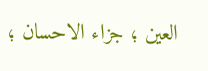العين ؛ جزاء الاحسان ؛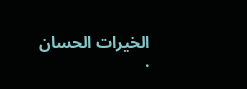الخيرات الحسان .